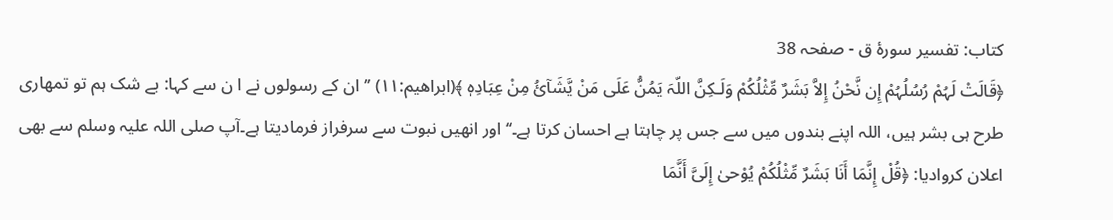کتاب: تفسیر سورۂ ق - صفحہ 38
﴿قَالَتْ لَہُمْ رُسُلُہُمْ إِن نَّحْنُ إِلاَّ بَشَرٌ مِّثْلُکُمْ وَلَـکِنَّ اللّہَ یَمُنُّ عَلَی مَنْ یَّشَآئُ مِنْ عِبَادِہٖ ﴾(ابراھیم:۱۱) ’’ان کے رسولوں نے ا ن سے کہا: بے شک ہم تو تمھاری طرح ہی بشر ہیں، اللہ اپنے بندوں میں سے جس پر چاہتا ہے احسان کرتا ہے۔‘‘ اور انھیں نبوت سے سرفراز فرمادیتا ہے۔آپ صلی اللہ علیہ وسلم سے بھی اعلان کروادیا: ﴿قُلْ إِنَّمَا أَنَا بَشَرٌ مِّثْلُکُمْ یُوْحیٰ إِلَیَّ أَنَّمَا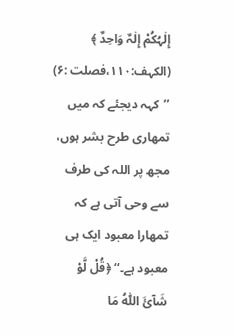إِلٰہُکُمْ إِلٰہٌ وَاحِدٌ ﴾ (الکہف:۱۱۰،فصلت :۶) ’’کہہ دیجئے کہ میں تمھاری طرح بشر ہوں، مجھ پر اللہ کی طرف سے وحی آتی ہے کہ تمھارا معبود ایک ہی معبود ہے۔‘‘ ﴿قُلْ لَّوْ شَآئَ اللّٰہُ مَا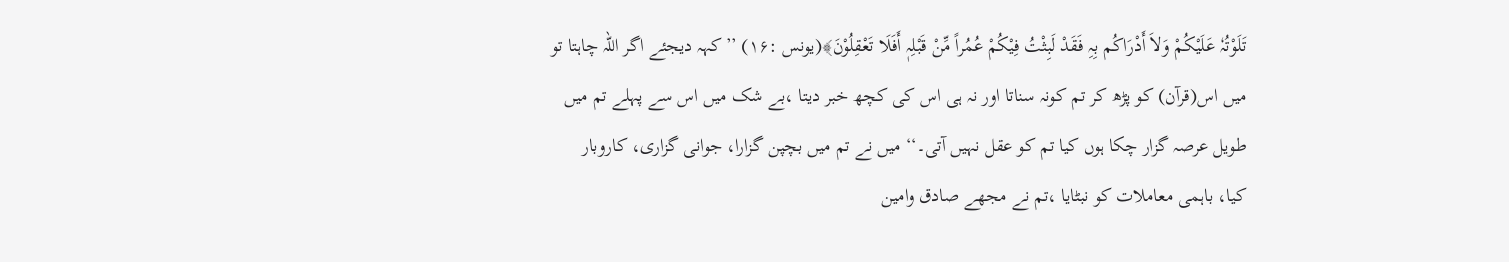تَلَوْتُہٗ عَلَیْکُمْ وَلاَ أَدْرَاکُم بِہِ فَقَدْ لَبِثْتُ فِیْکُمْ عُمُراً مِّنْ قَبْلِہٖ أَفَلَا تَعْقِلُوْنَ﴾(یونس :۱۶) ’’کہہ دیجئے اگر اللہ چاہتا تو میں اس(قرآن) کو پڑھ کر تم کونہ سناتا اور نہ ہی اس کی کچھ خبر دیتا ،بے شک میں اس سے پہلے تم میں طویل عرصہ گزار چکا ہوں کیا تم کو عقل نہیں آتی۔‘‘ میں نے تم میں بچپن گزارا، جوانی گزاری، کاروبار کیا، باہمی معاملات کو نبٹایا ،تم نے مجھے صادق وامین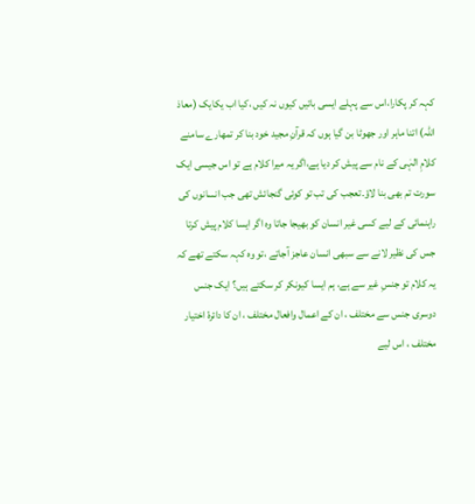کہہ کر پکارا،اس سے پہلے ایسی باتیں کیوں نہ کیں ،کیا اب یکایک (معاذ اللہ) اتنا ماہر اور جھوٹا بن گیا ہوں کہ قرآنِ مجید خود بنا کر تمھارے سامنے کلامِ الہٰی کے نام سے پیش کر دیا ہے،اگر یہ میرا کلام ہے تو اس جیسی ایک سورت تم بھی بنا لاؤ۔تعجب کی تب تو کوئی گنجائش تھی جب انسانوں کی راہنمائی کے لیے کسی غیر انسان کو بھیجا جاتا وہ اگر ایسا کلام پیش کرتا جس کی نظیر لانے سے سبھی انسان عاجز آجاتے ،تو وہ کہہ سکتے تھے کہ یہ کلام تو جنسِ غیر سے ہے، ہم ایسا کیونکر کر سکتے ہیں؟ ایک جنس دوسری جنس سے مختلف ، ان کے اعمال وافعال مختلف ، ان کا دائرۂ اختیار مختلف ، اس لیے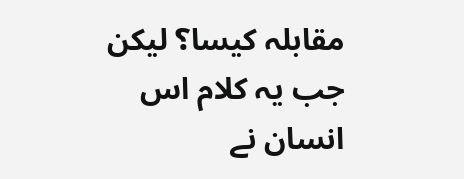مقابلہ کیسا؟ لیکن جب یہ کلام اس انسان نے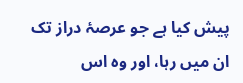پیش کیا ہے جو عرصۂ دراز تک ان میں رہا، اور وہ اس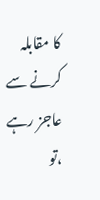کا مقابلہ کرنے سے عاجز رہے ،تو